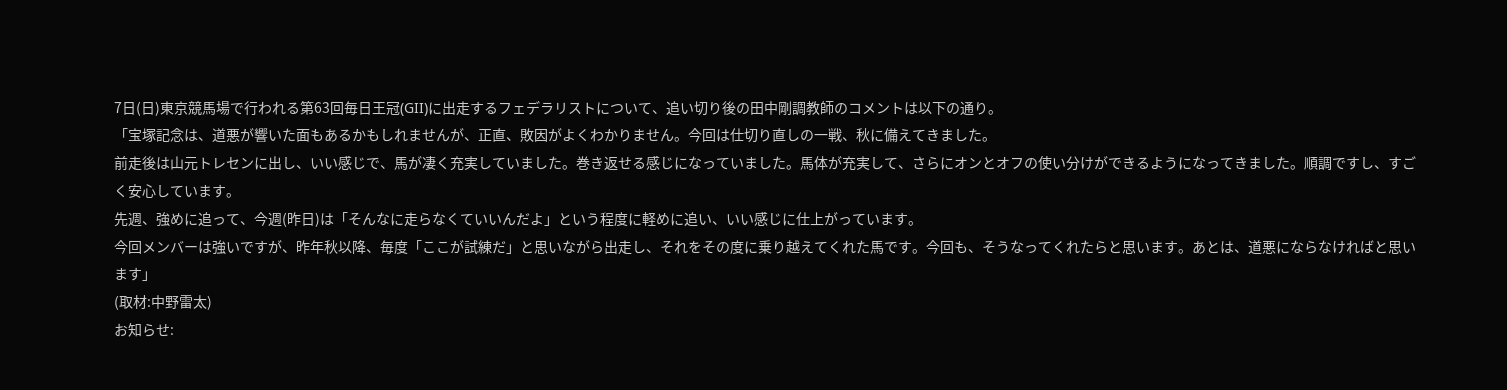7日(日)東京競馬場で行われる第63回毎日王冠(GII)に出走するフェデラリストについて、追い切り後の田中剛調教師のコメントは以下の通り。
「宝塚記念は、道悪が響いた面もあるかもしれませんが、正直、敗因がよくわかりません。今回は仕切り直しの一戦、秋に備えてきました。
前走後は山元トレセンに出し、いい感じで、馬が凄く充実していました。巻き返せる感じになっていました。馬体が充実して、さらにオンとオフの使い分けができるようになってきました。順調ですし、すごく安心しています。
先週、強めに追って、今週(昨日)は「そんなに走らなくていいんだよ」という程度に軽めに追い、いい感じに仕上がっています。
今回メンバーは強いですが、昨年秋以降、毎度「ここが試練だ」と思いながら出走し、それをその度に乗り越えてくれた馬です。今回も、そうなってくれたらと思います。あとは、道悪にならなければと思います」
(取材:中野雷太)
お知らせ: